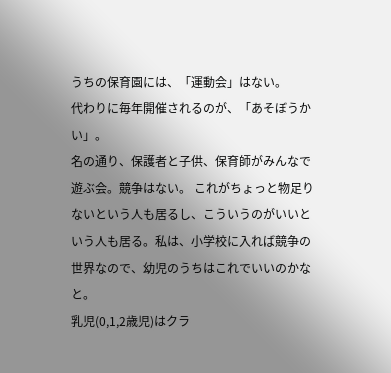うちの保育園には、「運動会」はない。
代わりに毎年開催されるのが、「あそぼうかい」。
名の通り、保護者と子供、保育師がみんなで遊ぶ会。競争はない。 これがちょっと物足りないという人も居るし、こういうのがいいという人も居る。私は、小学校に入れば競争の世界なので、幼児のうちはこれでいいのかなと。
乳児(0,1,2歳児)はクラ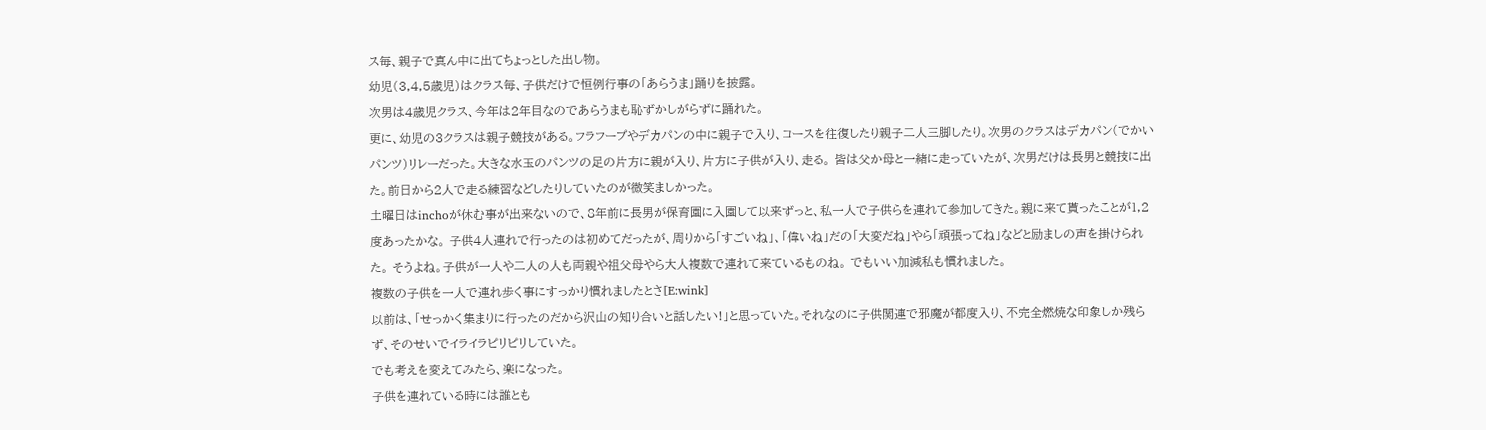ス毎、親子で真ん中に出てちょっとした出し物。
幼児(3,4,5歳児)はクラス毎、子供だけで恒例行事の「あらうま」踊りを披露。
次男は4歳児クラス、今年は2年目なのであらうまも恥ずかしがらずに踊れた。
更に、幼児の3クラスは親子競技がある。フラフープやデカパンの中に親子で入り、コースを往復したり親子二人三脚したり。次男のクラスはデカパン(でかいパンツ)リレーだった。大きな水玉のパンツの足の片方に親が入り、片方に子供が入り、走る。 皆は父か母と一緒に走っていたが、次男だけは長男と競技に出た。前日から2人で走る練習などしたりしていたのが微笑ましかった。
土曜日はinchoが休む事が出来ないので、8年前に長男が保育園に入園して以来ずっと、私一人で子供らを連れて参加してきた。親に来て貰ったことが1,2度あったかな。 子供4人連れで行ったのは初めてだったが、周りから「すごいね」、「偉いね」だの「大変だね」やら「頑張ってね」などと励ましの声を掛けられた。 そうよね。子供が一人や二人の人も両親や祖父母やら大人複数で連れて来ているものね。 でもいい加減私も慣れました。
複数の子供を一人で連れ歩く事にすっかり慣れましたとさ[E:wink]
以前は、「せっかく集まりに行ったのだから沢山の知り合いと話したい!」と思っていた。それなのに子供関連で邪魔が都度入り、不完全燃焼な印象しか残らず、そのせいでイライラピリピリしていた。
でも考えを変えてみたら、楽になった。
子供を連れている時には誰とも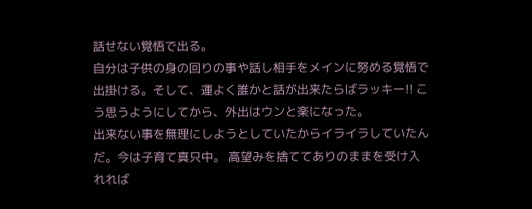話せない覚悟で出る。
自分は子供の身の回りの事や話し相手をメインに努める覚悟で出掛ける。そして、運よく誰かと話が出来たらばラッキー!! こう思うようにしてから、外出はウンと楽になった。
出来ない事を無理にしようとしていたからイライラしていたんだ。今は子育て真只中。 高望みを捨ててありのままを受け入れれば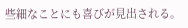些細なことにも喜びが見出される。